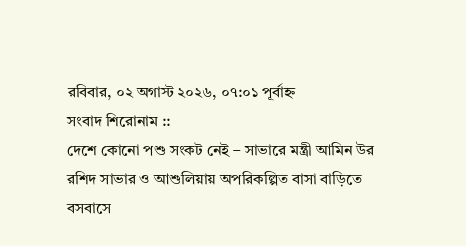রবিবার, ০২ অগাস্ট ২০২৬, ০৭:০১ পূর্বাহ্ন
সংবাদ শিরোনাম ::
দেশে কোনো পশু সংকট নেই – সাভারে মন্ত্রী আমিন উর রশিদ সাভার ও আশুলিয়ায় অপরিকল্পিত বাসা বাড়িতে বসবাসে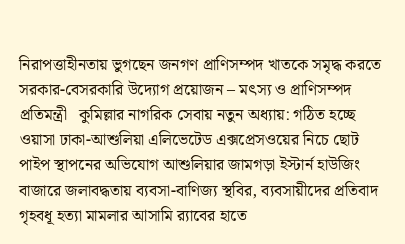নিরাপত্তাহীনতায় ভুগছেন জনগণ প্রাণিসম্পদ খাতকে সমৃদ্ধ করতে সরকার-বেসরকারি উদ্যোগ প্রয়োজন – মৎস্য ও প্রাণিসম্পদ প্রতিমন্ত্রী   কুমিল্লার নাগরিক সেবায় নতুন অধ্যায়: গঠিত হচ্ছে ওয়াসা ঢাকা-আশুলিয়া এলিভেটেড এক্সপ্রেসওয়ের নিচে ছোট পাইপ স্থাপনের অভিযোগ আশুলিয়ার জামগড়া ইস্টার্ন হাউজিং বাজারে জলাবদ্ধতায় ব্যবসা-বাণিজ্য স্থবির, ব্যবসায়ীদের প্রতিবাদ গৃহবধূ হত্যা মামলার আসামি র‍্যাবের হাতে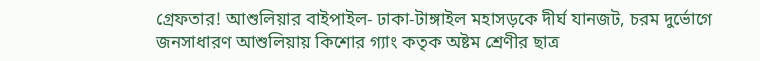গ্রেফতার! আশুলিয়ার বাইপাইল- ঢাকা-টাঙ্গাইল মহাসড়কে দীর্ঘ যানজট, চরম দুর্ভোগে জনসাধারণ আশুলিয়ায় কিশোর গ্যাং কতৃক অষ্টম শ্রেণীর ছাত্র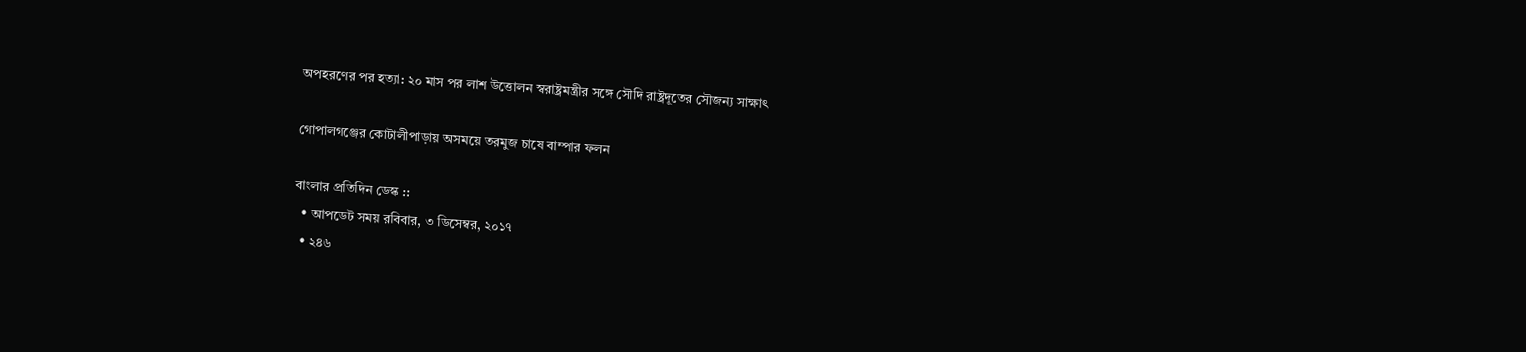অপহরণের পর হত্যা: ২০ মাস পর লাশ উত্তোলন স্বরাষ্ট্রমন্ত্রীর সঙ্গে সৌদি রাষ্ট্রদূতের সৌজন্য সাক্ষাৎ

গোপালগঞ্জের কোটালীপাড়ায় অসময়ে তরমুজ চাষে বাম্পার ফলন

বাংলার প্রতিদিন ডেস্ক ::
  • আপডেট সময় রবিবার, ৩ ডিসেম্বর, ২০১৭
  • ২৪৬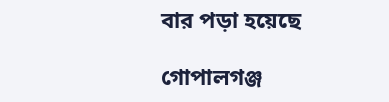বার পড়া হয়েছে

গোপালগঞ্জ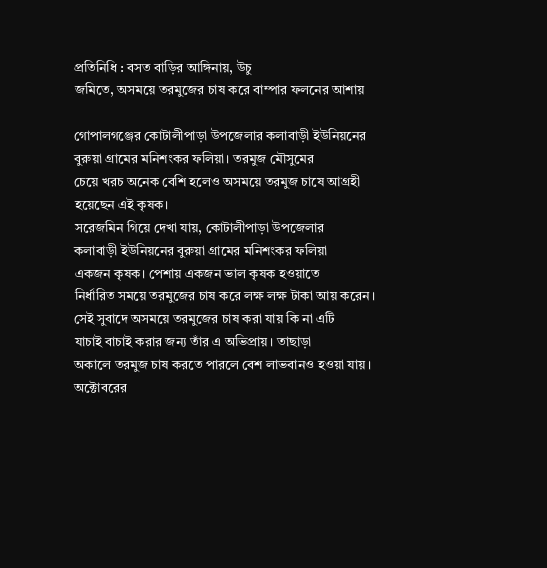প্রতিনিধি : বসত বাড়ির আঙ্গিনায়, উচু
জমিতে, অসময়ে তরমুজের চাষ করে বাম্পার ফলনের আশায়

গোপালগঞ্জের কোটালীপাড়া উপজেলার কলাবাড়ী ইউনিয়নের
বুরুয়া গ্রামের মনিশংকর ফলিয়া। তরমুজ মৌসুমের
চেয়ে খরচ অনেক বেশি হলেও অসময়ে তরমুজ চাষে আগ্রহী
হয়েছেন এই কৃষক।
সরেজমিন গিয়ে দেখা যায়, কোটালীপাড়া উপজেলার
কলাবাড়ী ইউনিয়নের বুরুয়া গ্রামের মনিশংকর ফলিয়া
একজন কৃষক। পেশায় একজন ভাল কৃষক হওয়াতে
নির্ধারিত সময়ে তরমুজের চাষ করে লক্ষ লক্ষ টাকা আয় করেন।
সেই সুবাদে অসময়ে তরমুজের চাষ করা যায় কি না এটি
যাচাই বাচাই করার জন্য তাঁর এ অভিপ্রায়। তাছাড়া
অকালে তরমুজ চাষ করতে পারলে বেশ লাভবানও হওয়া যায়।
অক্টোবরের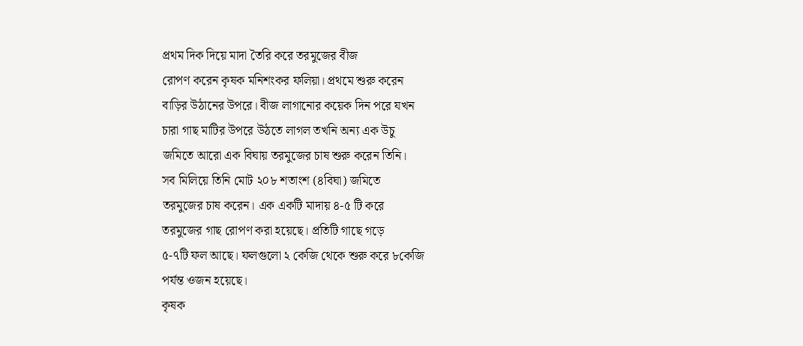প্রথম দিক দিয়ে মাদা তৈরি করে তরমুজের বীজ
রোপণ করেন কৃষক মনিশংকর ফলিয়া। প্রথমে শুরু করেন
বাড়ির উঠানের উপরে। বীজ লাগানোর কয়েক দিন পরে যখন
চারা গাছ মাটির উপরে উঠতে লাগল তখনি অন্য এক উচু
জমিতে আরো এক বিঘায় তরমুজের চাষ শুরু করেন তিনি।
সব মিলিয়ে তিনি মোট ২০৮ শতাংশ (৪বিঘা) জমিতে
তরমুজের চাষ করেন। এক একটি মাদায় ৪-৫ টি করে
তরমুজের গাছ রোপণ করা হয়েছে। প্রতিটি গাছে গড়ে
৫-৭টি ফল আছে। ফলগুলো ২ কেজি থেকে শুরু করে ৮কেজি
পর্যন্ত ওজন হয়েছে।
কৃষক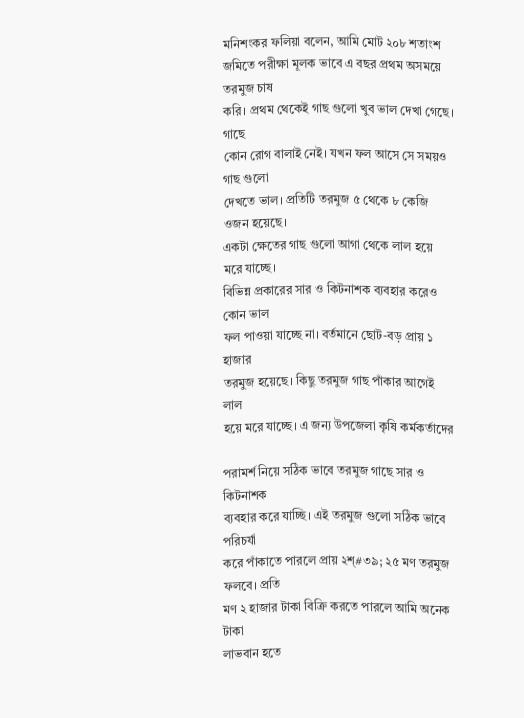মনিশংকর ফলিয়া বলেন, আমি মোট ২০৮ শতাংশ
জমিতে পরীক্ষা মূলক ভাবে এ বছর প্রথম অসময়ে তরমুজ চাষ
করি। প্রথম থেকেই গাছ গুলো খুব ভাল দেখা গেছে। গাছে
কোন রোগ বালাই নেই। যখন ফল আসে সে সময়ও গাছ গুলো
দেখতে ভাল। প্রতিটি তরমুজ ৫ থেকে ৮ কেজি ওজন হয়েছে।
একটা ক্ষেতের গাছ গুলো আগা থেকে লাল হয়ে মরে যাচ্ছে।
বিভিন্ন প্রকারের সার ও কিটনাশক ব্যবহার করেও কোন ভাল
ফল পাওয়া যাচ্ছে না। বর্তমানে ছোট-বড় প্রায় ১ হাজার
তরমুজ হয়েছে। কিছু তরমুজ গাছ পাঁকার আগেই লাল
হয়ে মরে যাচ্ছে। এ জন্য উপজেলা কৃষি কর্মকর্তাদের

পরামর্শ নিয়ে সঠিক ভাবে তরমুজ গাছে সার ও কিটনাশক
ব্যবহার করে যাচ্ছি। এই তরমুজ গুলো সঠিক ভাবে পরিচর্যা
করে পাঁকাতে পারলে প্রায় ২শ্#৩৯; ২৫ মণ তরমুজ ফলবে। প্রতি
মণ ২ হাজার টাকা বিক্রি করতে পারলে আমি অনেক টাকা
লাভবান হতে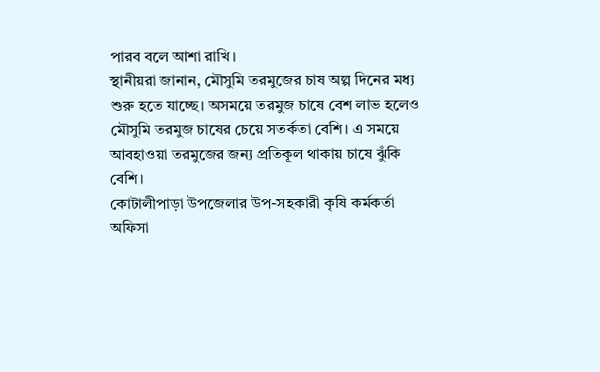পারব বলে আশা রাখি।
স্থানীয়রা জানান, মৌসুমি তরমুজের চাষ অল্প দিনের মধ্য
শুরু হতে যাচ্ছে। অসময়ে তরমুজ চাষে বেশ লাভ হলেও
মৌসুমি তরমুজ চাষের চেয়ে সতর্কতা বেশি। এ সময়ে
আবহাওয়া তরমুজের জন্য প্রতিকূল থাকায় চাষে ঝুঁকি
বেশি।
কোটালীপাড়া উপজেলার উপ-সহকারী কৃষি কর্মকর্তা
অফিসা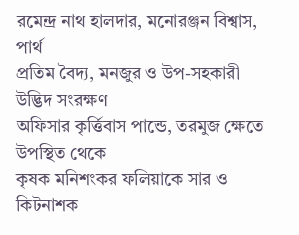রমেন্দ্র নাথ হালদার, মনোরঞ্জন বিশ্বাস, পার্থ
প্রতিম বৈদ্য, মনজুর ও উপ-সহকারী উদ্ভিদ সংরক্ষণ
অফিসার কৃর্ত্তিবাস পান্ডে, তরমুজ ক্ষেতে উপস্থিত থেকে
কৃষক মনিশংকর ফলিয়াকে সার ও কিটনাশক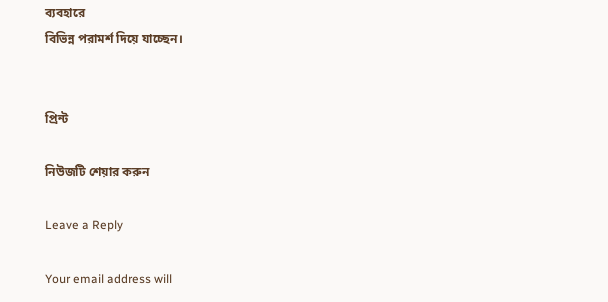ব্যবহারে
বিভিন্ন পরামর্শ দিয়ে যাচ্ছেন।


প্রিন্ট

নিউজটি শেয়ার করুন

Leave a Reply

Your email address will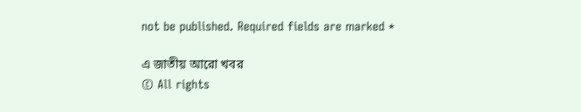not be published. Required fields are marked *

এ জাতীয় আরো খবর
© All rights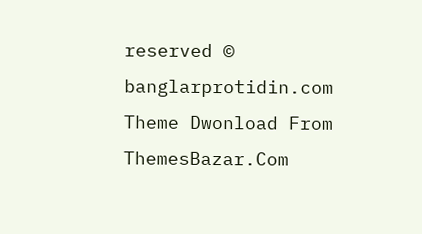reserved © banglarprotidin.com
Theme Dwonload From ThemesBazar.Com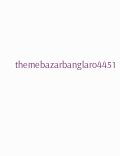themebazarbanglaro4451